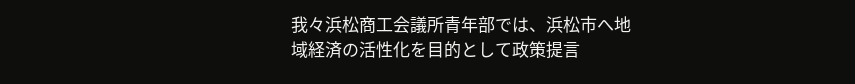我々浜松商工会議所青年部では、浜松市へ地域経済の活性化を目的として政策提言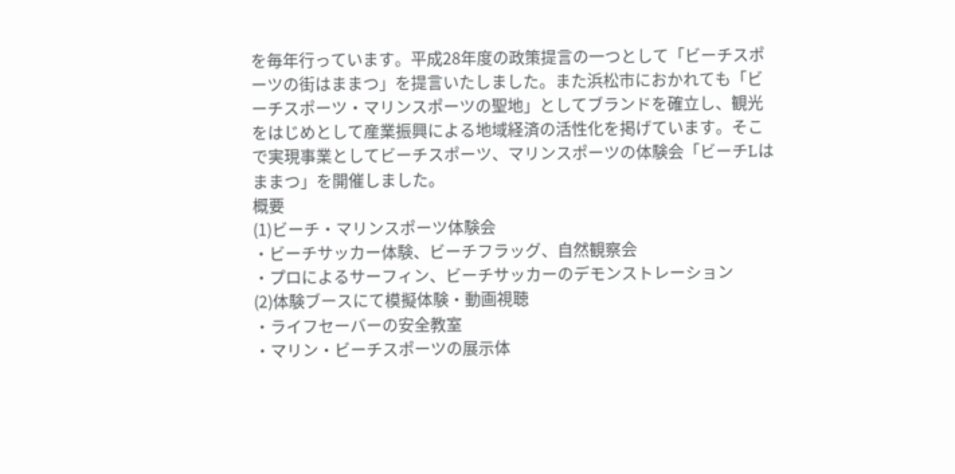を毎年行っています。平成28年度の政策提言の一つとして「ビーチスポーツの街はままつ」を提言いたしました。また浜松市におかれても「ビーチスポーツ・マリンスポーツの聖地」としてブランドを確立し、観光をはじめとして産業振興による地域経済の活性化を掲げています。そこで実現事業としてビーチスポーツ、マリンスポーツの体験会「ビーチLはままつ」を開催しました。
概要
(1)ビーチ・マリンスポーツ体験会
・ビーチサッカー体験、ビーチフラッグ、自然観察会
・プロによるサーフィン、ビーチサッカーのデモンストレーション
(2)体験ブースにて模擬体験・動画視聴
・ライフセーバーの安全教室
・マリン・ビーチスポーツの展示体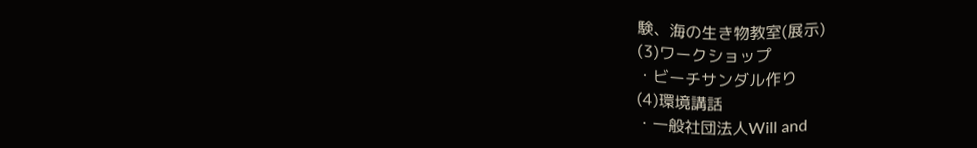験、海の生き物教室(展示)
(3)ワークショップ
・ビーチサンダル作り
(4)環境講話
・一般社団法人Will and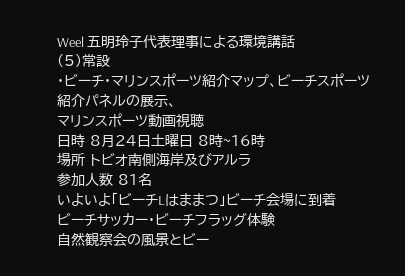Weel 五明玲子代表理事による環境講話
(5)常設
・ビーチ・マリンスポーツ紹介マップ、ビーチスポーツ紹介パネルの展示、
マリンスポーツ動画視聴
日時 8月24日土曜日 8時~16時
場所 トビオ南側海岸及びアルラ
参加人数 81名
いよいよ「ビーチLはままつ」ビーチ会場に到着
ビーチサッカー・ビーチフラッグ体験
自然観察会の風景とビー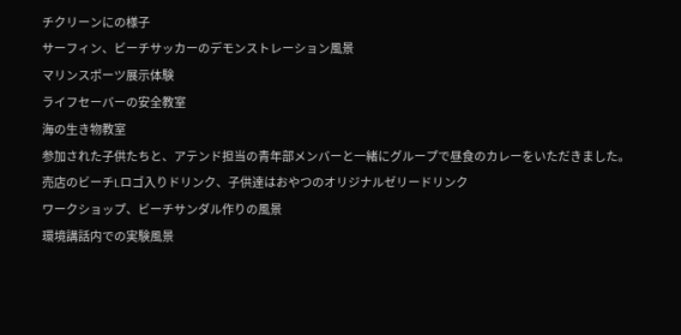チクリーンにの様子
サーフィン、ビーチサッカーのデモンストレーション風景
マリンスポーツ展示体験
ライフセーバーの安全教室
海の生き物教室
参加された子供たちと、アテンド担当の青年部メンバーと一緒にグループで昼食のカレーをいただきました。
売店のビーチLロゴ入りドリンク、子供達はおやつのオリジナルゼリードリンク
ワークショップ、ビーチサンダル作りの風景
環境講話内での実験風景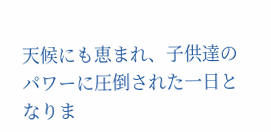天候にも恵まれ、子供達のパワーに圧倒された一日となりま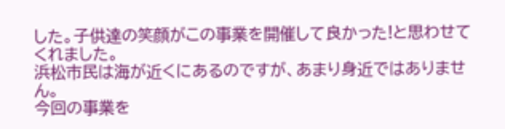した。子供達の笑顔がこの事業を開催して良かった!と思わせてくれました。
浜松市民は海が近くにあるのですが、あまり身近ではありません。
今回の事業を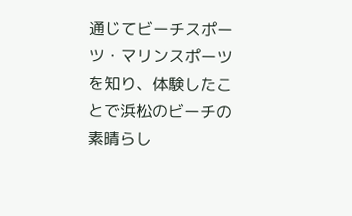通じてビーチスポーツ・マリンスポーツを知り、体験したことで浜松のビーチの素晴らし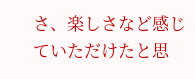さ、楽しさなど感じていただけたと思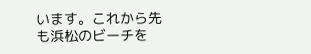います。これから先も浜松のビーチを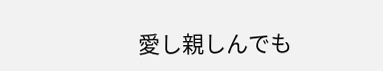愛し親しんでも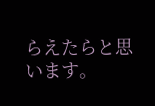らえたらと思います。